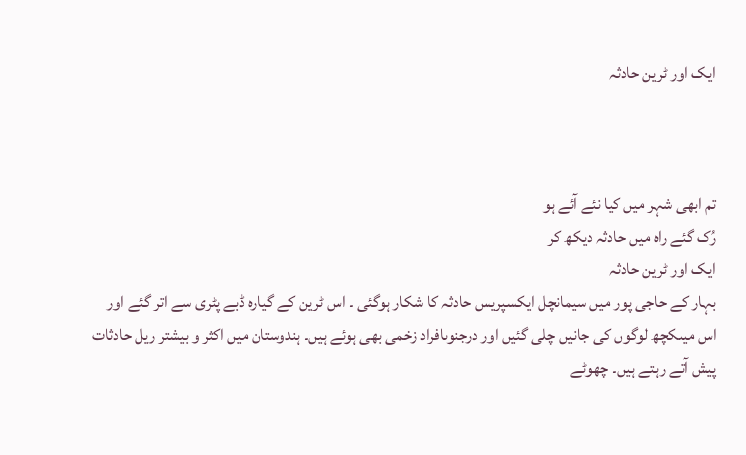ایک اور ٹرین حادثہ



تم ابھی شہر میں کیا نئے آئے ہو
رُک گئے راہ میں حادثہ دیکھ کر
ایک اور ٹرین حادثہ
بہار کے حاجی پور میں سیمانچل ایکسپریس حادثہ کا شکار ہوگئی ۔ اس ٹرین کے گیارہ ڈبے پٹری سے اتر گئے اور اس میںکچھ لوگوں کی جانیں چلی گئیں اور درجنوںافراد زخمی بھی ہوئے ہیں۔ ہندوستان میں اکثر و بیشتر ریل حادثات پیش آتے رہتے ہیں۔ چھوٹے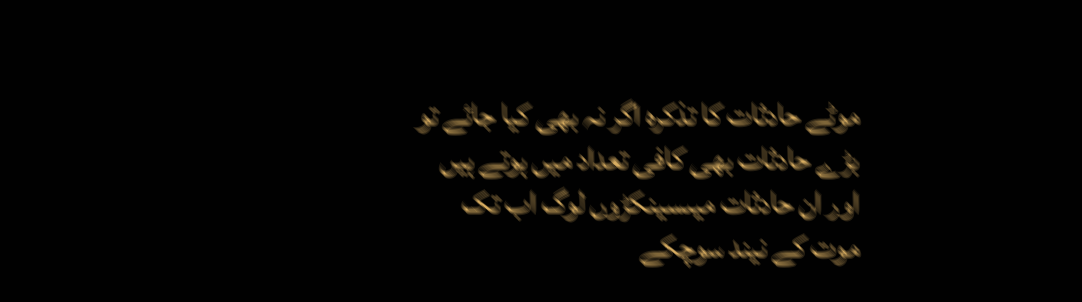موٹے حادثات کا تذکرہ اگر نہ بھی کیا جائے تو بڑے حادثات بھی کافی تعداد میں ہوتے ہیں اور ان حادثات میںسینکڑوں لوگ اب تک موت کے نیند سوچکے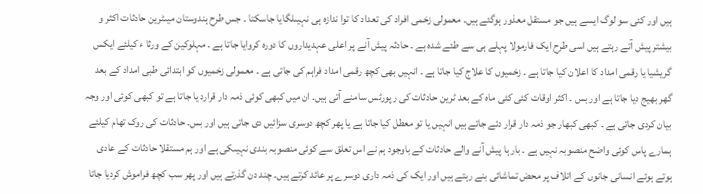ہیں اور کئی سو لوگ ایسے ہیں جو مستقل معذور ہوگئے ہیں۔ معمولی زخمی افراد کی تعداد کا توا ندازہ ہی نہیںلگایا جاسکتا ۔ جس طرح ہندوستان میںٹرین حادثات اکثر و بیشتر پیش آتے رہتے ہیں اسی طرح ایک فارمولا پہلے ہی سے طئے شدہ ہے ۔ حادثہ پیش آنے پر اعلی عہدیداروں کا دورہ کروایا جاتا ہے ۔ مہلوکین کے ورثا ء کیلئے ایکس گریشیا یا رقمی امداد کا اعلان کیا جاتا ہے ۔ زخمیوں کا علاج کیا جاتا ہے ۔ انہیں بھی کچھ رقمی امداد فراہم کی جاتی ہے ۔ معمولی زخمیوں کو ابتدائی طبی امداد کے بعد گھر بھیج دیا جاتا ہے اور بس ۔ اکثر اوقات کئی کئی ماہ کے بعد ٹرین حادثات کی رپورٹس سامنے آتی ہیں۔ ان میں کبھی کوئی ذمہ دار قرارد یا جاتا ہے تو کبھی کوئی اور وجہ بیان کردی جاتی ہے ۔ کبھی کبھار جو ذمہ دار قرار دئے جاتے ہیں انہیں یا تو معطل کیا جاتا ہے یا پھر کچھ دوسری سزائیں دی جاتی ہیں اور بس۔ حادثات کی روک تھام کیلئے ہمارے پاس کوئی واضح منصوبہ نہیں ہے ۔ بار ہا پیش آنے والے حادثات کے باوجود ہم نے اس تعلق سے کوئی منصوبہ بندی نہیںکی ہے اور ہم مستقلا حادثات کے عادی ہوتے ہوئے انسانی جانوں کے اتلاف پر محض تماشائی بنے رہتے ہیں اور ایک کی ذمہ داری دوسرے پر عائد کرتے ہیں۔ چند دن گذرتے ہیں اور پھر سب کچھ فراموش کردیا جاتا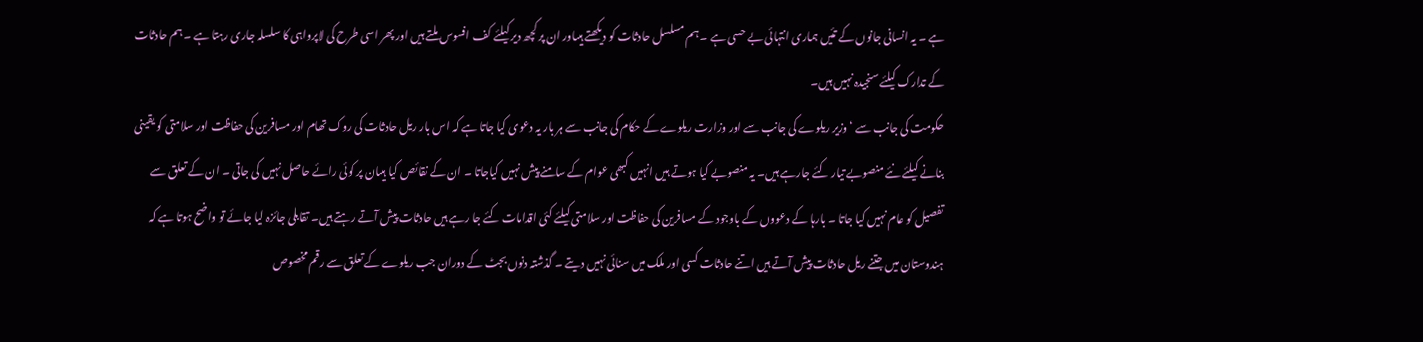ہے ۔ یہ انسانی جانوں کے تئیں ہماری انتہائی بے حسی ہے ۔ ہم مسلسل حادثات کو دیکھتے ہیںاور ان پر کچھ دیر کیلئے کف افسوس ملتے ہیں اور پھر اسی طرح کی لاپرواہی کا سلسلہ جاری رہتا ہے ۔ ہم حادثات کے تدارک کیلئے سنجیدہ نہیں ہیں۔
حکومت کی جانب سے ‘ وزیر ریلوے کی جانب سے اور وزارت ریلوے کے حکام کی جانب سے ہر بار یہ دعوی کیا جاتا ہے کہ اس بار ریل حادثات کی روک تھام اور مسافرین کی حفاظت اور سلامتی کو یقینی بنانے کیلئے نئے منصوبے تیار کئے جارہے ہیں۔ یہ منصوبے کیا ہوتے ہیں انہیں کبھی عوام کے سامنے پیش نہیں کیاجاتا ۔ ان کے نقائص کیا ہیںان پر کوئی رائے حاصل نہیں کی جاتی ۔ ان کے تعلق سے تفصیل کو عام نہیں کیا جاتا ۔ بارہا کے دعووں کے باوجود کے مسافرین کی حفاظت اور سلامتی کیلئے کئی اقدامات کئے جا رہے ہیں حادثات پیش آتے رہتے ہیں۔ تقابلی جائزہ لیا جائے تو واضح ہوتا ہے کہ ہندوستان میں جتنے ریل حادثات پیش آتے ہیں اتنے حادثات کسی اور ملک میں سنائی نہیں دیتے ۔ گذشتہ دنوں بجٹ کے دوران جب ریلوے کے تعلق سے رقم مخصوص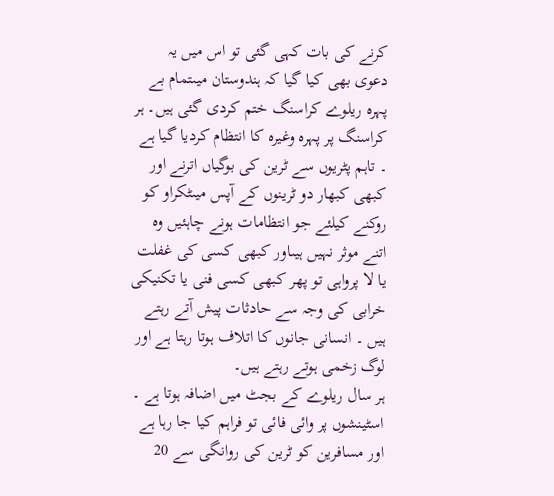کرنے کی بات کہی گئی تو اس میں یہ دعوی بھی کیا گیا کہ ہندوستان میںتمام بے پہرہ ریلوے کراسنگ ختم کردی گئی ہیں۔ ہر کراسنگ پر پہرہ وغیرہ کا انتظام کردیا گیا ہے ۔ تاہم پٹریوں سے ٹرین کی بوگیاں اترنے اور کبھی کبھار دو ٹرینوں کے آپس میںٹکراو کو روکنے کیلئے جو انتظامات ہونے چاہئیں وہ اتنے موثر نہیں ہیںاور کبھی کسی کی غفلت یا لا پرواہی تو پھر کبھی کسی فنی یا تکنیکی خرابی کی وجہ سے حادثات پیش آتے رہتے ہیں ۔ انسانی جانوں کا اتلاف ہوتا رہتا ہے اور لوگ زخمی ہوتے رہتے ہیں۔
ہر سال ریلوے کے بجٹ میں اضافہ ہوتا ہے ۔ اسٹینشوں پر وائی فائی تو فراہم کیا جا رہا ہے اور مسافرین کو ٹرین کی روانگی سے 20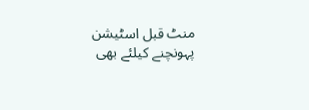منٹ قبل اسٹیشن پہونچنے کیلئے بھی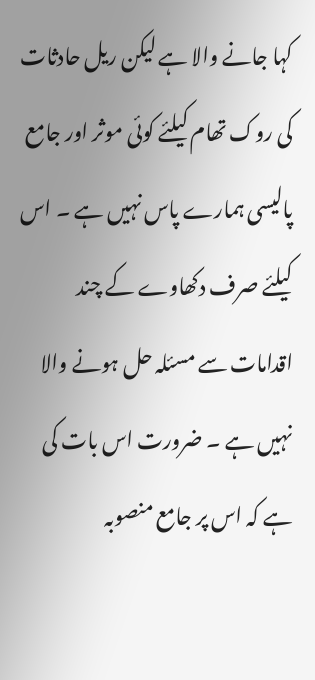کہا جانے والا ہے لیکن ریل حادثات کی روک تھام کیلئے کوئی موثر اور جامع پالیسی ہمارے پاس نہیں ہے ۔ اس کیلئے صرف دکھاوے کے چند اقدامات سے مسئلہ حل ہونے والا نہیں ہے ۔ ضرورت اس بات کی ہے کہ اس پر جامع منصوبہ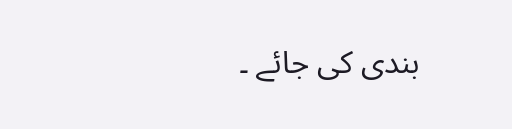بندی کی جائے ۔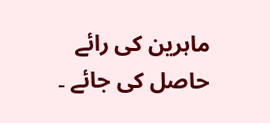ماہرین کی رائے حاصل کی جائے ۔